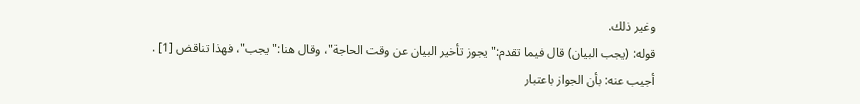وغير ذلك.
قوله: (يجب البيان) قال فيما تقدم:"يجوز تأخير البيان عن وقت الحاجة"، وقال هنا:"يجب"، فهذا تناقض [1] .
أجيب عنه: بأن الجواز باعتبار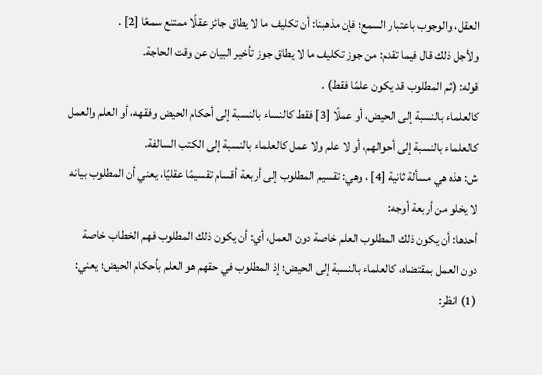العقل، والوجوب باعتبار السمع؛ فإن مذهبنا: أن تكليف ما لا يطاق جائز عقلًا ممتنع سمعًا [2] .
ولأجل ذلك قال فيما تقدم: من جوز تكليف ما لا يطاق جوز تأخير البيان عن وقت الحاجة.
قوله: (ثم المطلوب قد يكون علمًا فقط) .
كالعلماء بالنسبة إلى الحيض، أو عملًا [3] فقط كالنساء بالنسبة إلى أحكام الحيض وفقهه، أو العلم والعمل كالعلماء بالنسبة إلى أحوالهم، أو لا علم ولا عمل كالعلماء بالنسبة إلى الكتب السالفة.
ش: هذه هي مسألة ثانية [4] ، وهي: تقسيم المطلوب إلى أربعة أقسام تقسيمًا عقليًا، يعني أن المطلوب بيانه لا يخلو من أربعة أوجه:
أحدها: أن يكون ذلك المطلوب العلم خاصة دون العمل، أي: أن يكون ذلك المطلوب فهم الخطاب خاصة دون العمل بمقتضاه، كالعلماء بالنسبة إلى الحيض؛ إذ المطلوب في حقهم هو العلم بأحكام الحيض؛ يعني:
(1) انظر: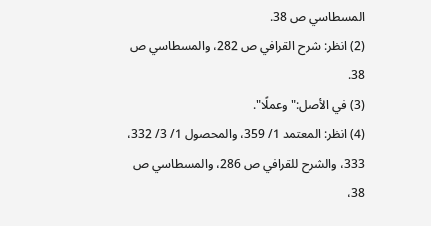المسطاسي ص 38.
(2) انظر: شرح القرافي ص 282، والمسطاسي ص 38.
(3) في الأصل:"وعملًا".
(4) انظر: المعتمد 1/ 359، والمحصول 1/ 3/ 332، 333، والشرح للقرافي ص 286، والمسطاسي ص 38،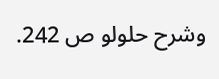وشرح حلولو ص 242.